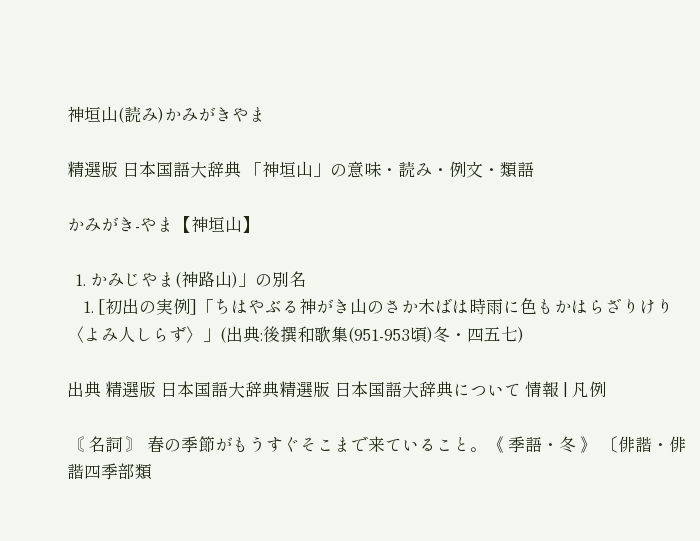神垣山(読み)かみがきやま

精選版 日本国語大辞典 「神垣山」の意味・読み・例文・類語

かみがき‐やま【神垣山】

  1. かみじやま(神路山)」の別名
    1. [初出の実例]「ちはやぶる神がき山のさか木ばは時雨に色もかはらざりけり〈よみ人しらず〉」(出典:後撰和歌集(951‐953頃)冬・四五七)

出典 精選版 日本国語大辞典精選版 日本国語大辞典について 情報 | 凡例

〘 名詞 〙 春の季節がもうすぐそこまで来ていること。《 季語・冬 》 〔俳諧・俳諧四季部類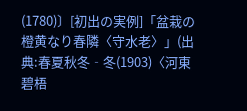(1780)〕[初出の実例]「盆栽の橙黄なり春隣〈守水老〉」(出典:春夏秋冬‐冬(1903)〈河東碧梧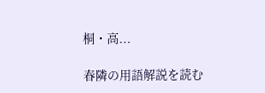桐・高...

春隣の用語解説を読む